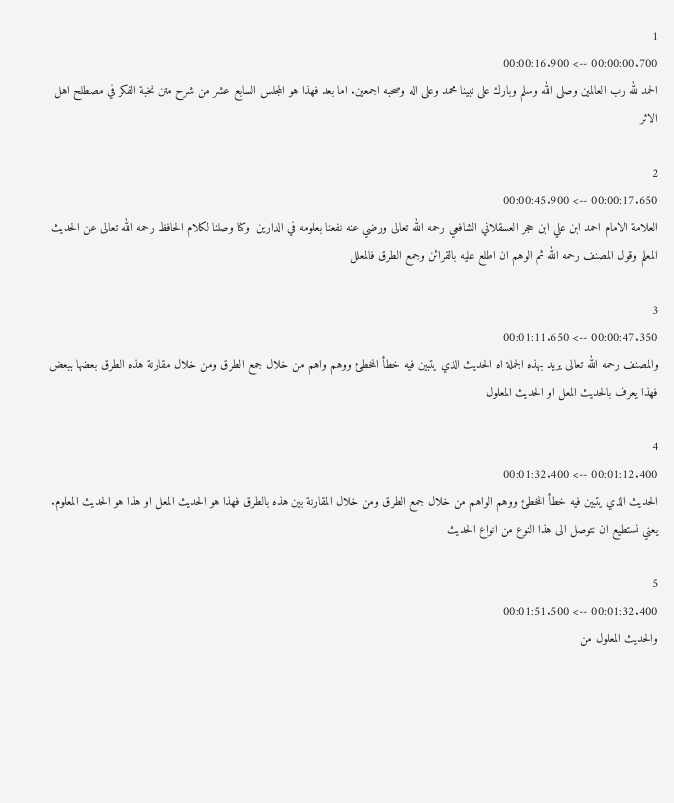1
00:00:00.700 --> 00:00:16.900
الحمد لله رب العالمين وصلى الله وسلم وبارك على نبينا محمد وعلى اله وصحبه اجمعين. اما بعد فهذا هو المجلس السابع عشر من شرح متن نخبة الفكر في مصطلح اهل الاثر

2
00:00:17.650 --> 00:00:45.900
العلامة الامام احمد ابن علي ابن حجر العسقلاني الشافعي رحمه الله تعالى ورضي عنه نفعنا بعلومه في الدارين  وكنا وصلنا لكلام الحافظ رحمه الله تعالى عن الحديث المعلم وقول المصنف رحمه الله ثم الوهم ان اطلع عليه بالقرائن وجمع الطرق فالمعلل

3
00:00:47.350 --> 00:01:11.650
والمصنف رحمه الله تعالى يريد بهذه الجملة اه الحديث الذي يتبين فيه خطأ المخطئ ووهم واهم من خلال جمع الطرق ومن خلال مقارنة هذه الطرق بعضها ببعض فهذا يعرف بالحديث المعل او الحديث المعلول

4
00:01:12.400 --> 00:01:32.400
الحديث الذي يتبين فيه خطأ المخطئ ووهم الواهم من خلال جمع الطرق ومن خلال المقارنة بين هذه بالطرق فهذا هو الحديث المعل او هذا هو الحديث المعلوم. يعني نستطيع ان نتوصل الى هذا النوع من انواع الحديث

5
00:01:32.400 --> 00:01:51.500
والحديث المعلول من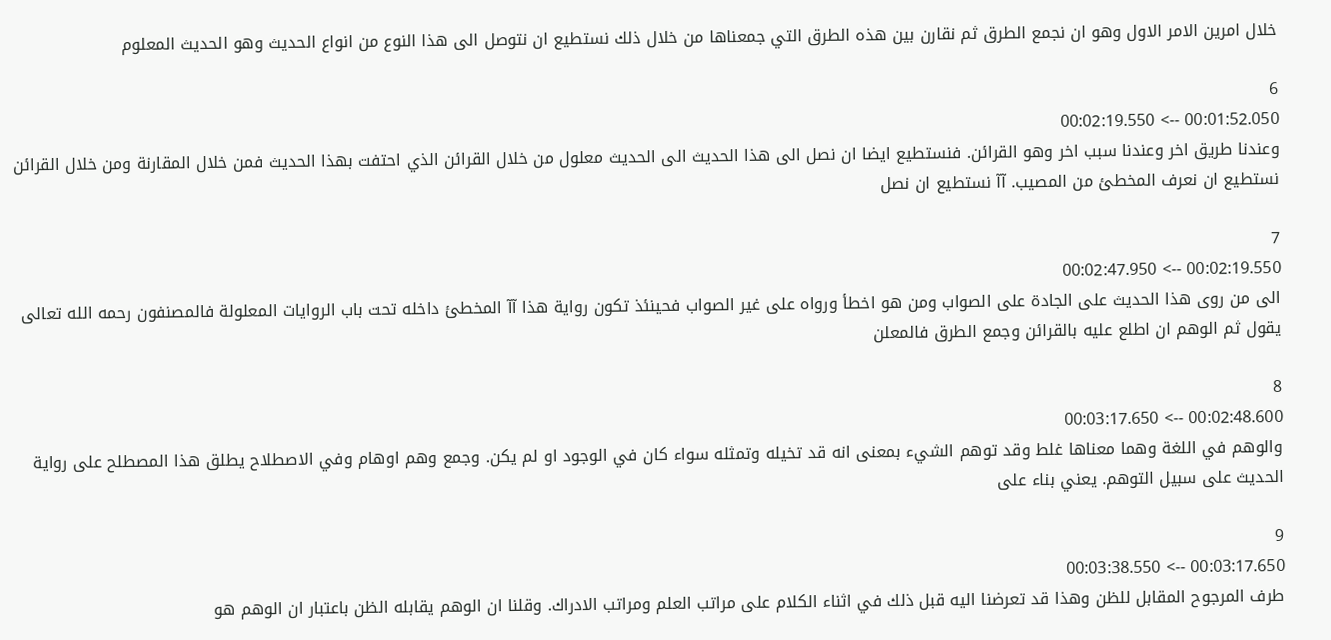خلال امرين الامر الاول وهو ان نجمع الطرق ثم نقارن بين هذه الطرق التي جمعناها من خلال ذلك نستطيع ان نتوصل الى هذا النوع من انواع الحديث وهو الحديث المعلوم

6
00:01:52.050 --> 00:02:19.550
وعندنا طريق اخر وعندنا سبب اخر وهو القرائن. فنستطيع ايضا ان نصل الى هذا الحديث الى الحديث معلول من خلال القرائن الذي احتفت بهذا الحديث فمن خلال المقارنة ومن خلال القرائن نستطيع ان نعرف المخطئ من المصيب. آآ نستطيع ان نصل

7
00:02:19.550 --> 00:02:47.950
الى من روى هذا الحديث على الجادة على الصواب ومن هو اخطأ ورواه على غير الصواب فحينئذ تكون رواية هذا آآ المخطئ داخله تحت باب الروايات المعلولة فالمصنفون رحمه الله تعالى يقول ثم الوهم ان اطلع عليه بالقرائن وجمع الطرق فالمعلن

8
00:02:48.600 --> 00:03:17.650
والوهم في اللغة وهما معناها غلط وقد توهم الشيء بمعنى انه قد تخيله وتمثله سواء كان في الوجود او لم يكن. وجمع وهم اوهام وفي الاصطلاح يطلق هذا المصطلح على رواية الحديث على سبيل التوهم. يعني بناء على

9
00:03:17.650 --> 00:03:38.550
طرف المرجوح المقابل للظن وهذا قد تعرضنا اليه قبل ذلك في اثناء الكلام على مراتب العلم ومراتب الادراك. وقلنا ان الوهم يقابله الظن باعتبار ان الوهم هو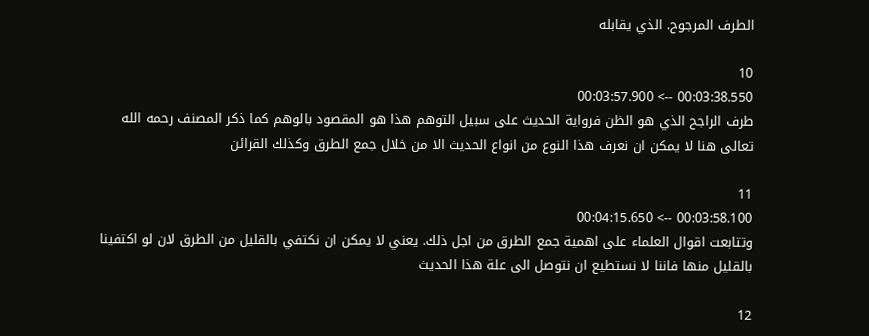الطرف المرجوح. الذي يقابله

10
00:03:38.550 --> 00:03:57.900
طرف الراجح الذي هو الظن فرواية الحديث على سبيل التوهم هذا هو المقصود بالوهم كما ذكر المصنف رحمه الله تعالى هنا لا يمكن ان نعرف هذا النوع من انواع الحديث الا من خلال جمع الطرق وكذلك القرائن

11
00:03:58.100 --> 00:04:15.650
وتتابعت اقوال العلماء على اهمية جمع الطرق من اجل ذلك. يعني لا يمكن ان نكتفي بالقليل من الطرق لان لو اكتفينا بالقليل منها فاننا لا نستطيع ان نتوصل الى علة هذا الحديث

12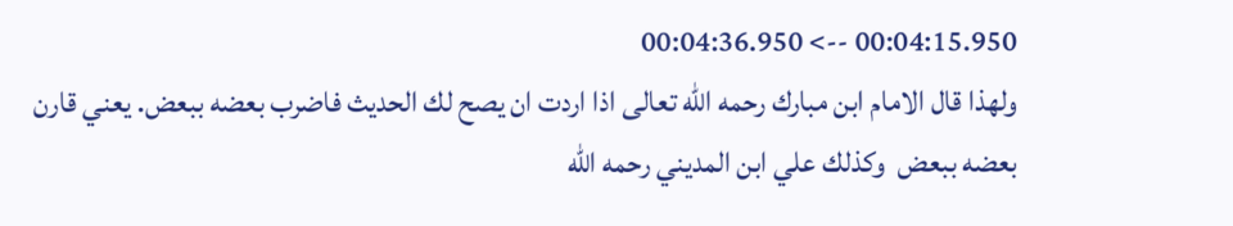00:04:15.950 --> 00:04:36.950
ولهذا قال الامام ابن مبارك رحمه الله تعالى اذا اردت ان يصح لك الحديث فاضرب بعضه ببعض. يعني قارن بعضه ببعض  وكذلك علي ابن المديني رحمه الله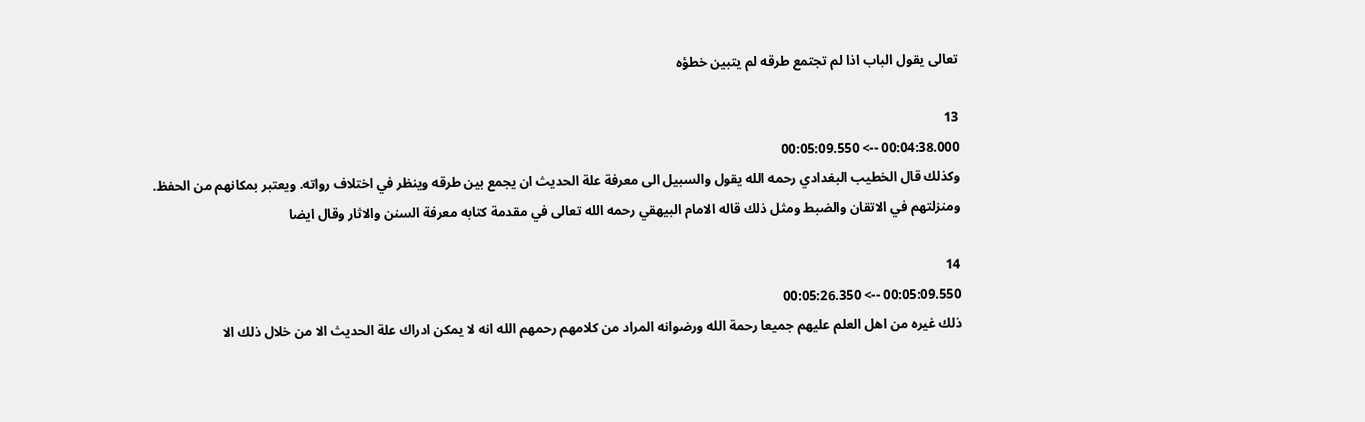تعالى يقول الباب اذا لم تجتمع طرقه لم يتبين خطؤه

13
00:04:38.000 --> 00:05:09.550
وكذلك قال الخطيب البغدادي رحمه الله يقول والسبيل الى معرفة علة الحديث ان يجمع بين طرقه وينظر في اختلاف رواته. ويعتبر بمكانهم من الحفظ. ومنزلتهم في الاتقان والضبط ومثل ذلك قاله الامام البيهقي رحمه الله تعالى في مقدمة كتابه معرفة السنن والاثار وقال ايضا

14
00:05:09.550 --> 00:05:26.350
ذلك غيره من اهل العلم عليهم جميعا رحمة الله ورضوانه المراد من كلامهم رحمهم الله انه لا يمكن ادراك علة الحديث الا من خلال ذلك الا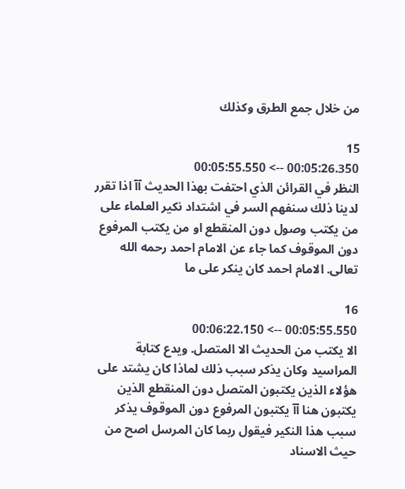من خلال جمع الطرق وكذلك

15
00:05:26.350 --> 00:05:55.550
النظر في القرائن الذي احتفت بهذا الحديث آآ اذا تقرر لدينا ذلك سنفهم السر في اشتداد نكير العلماء على من يكتب وصول دون المنقطع او من يكتب المرفوع دون الموقوف كما جاء عن الامام احمد رحمه الله تعالى. الامام احمد كان ينكر على ما

16
00:05:55.550 --> 00:06:22.150
الا يكتب من الحديث الا المتصل. ويدع كتابة المراسيد وكان يذكر سبب ذلك لماذا كان يشتد على هؤلاء الذين يكتبون المتصل دون المنقطع الذين يكتبون هنا آآ يكتبون المرفوع دون الموقوف يذكر سبب هذا النكير فيقول ربما كان المرسل اصح من حيث الاسناد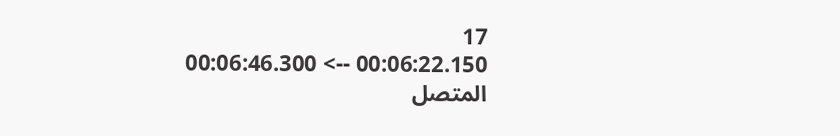17
00:06:22.150 --> 00:06:46.300
المتصل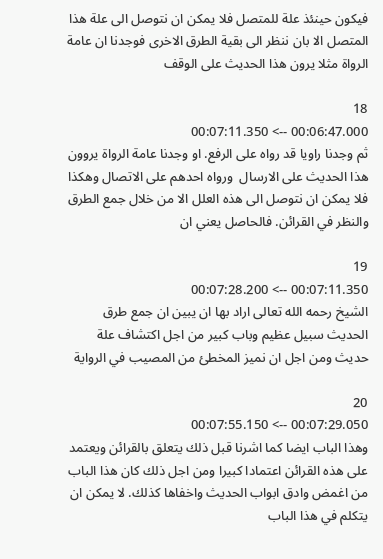فيكون حينئذ علة للمتصل فلا يمكن ان نتوصل الى علة هذا المتصل الا بان ننظر الى بقية الطرق الاخرى فوجدنا ان عامة الرواة مثلا يرون هذا الحديث على الوقف

18
00:06:47.000 --> 00:07:11.350
ثم وجدنا راويا قد رواه على الرفع. او وجدنا عامة الرواة يروون هذا الحديث على الارسال  ورواه احدهم على الاتصال وهكذا فلا يمكن ان نتوصل الى هذه العلل الا من خلال جمع الطرق والنظر في القرائن. فالحاصل يعني ان

19
00:07:11.350 --> 00:07:28.200
الشيخ رحمه الله تعالى اراد بها ان يبين ان جمع طرق الحديث سبيل عظيم وباب كبير من اجل اكتشاف علة حديث ومن اجل ان نميز المخطئ من المصيب في الرواية

20
00:07:29.050 --> 00:07:55.150
وهذا الباب ايضا كما اشرنا قبل ذلك يتعلق بالقرائن ويعتمد على هذه القرائن اعتمادا كبيرا ومن اجل ذلك كان هذا الباب من اغمض وادق ابواب الحديث واخفاها كذلك. لا يمكن ان يتكلم في هذا الباب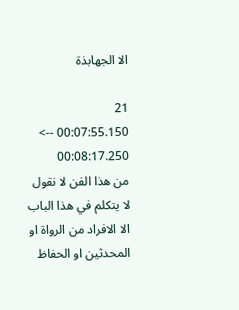الا الجهابذة

21
00:07:55.150 --> 00:08:17.250
من هذا الفن لا نقول لا يتكلم في هذا الباب الا الافراد من الرواة او المحدثين او الحفاظ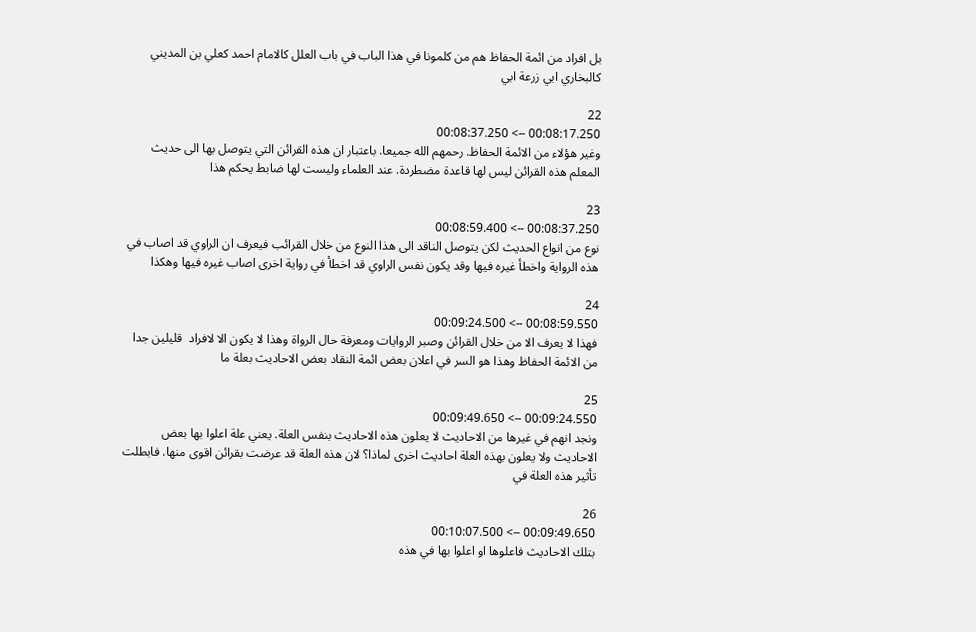بل افراد من ائمة الحفاظ هم من كلمونا في هذا الباب في باب العلل كالامام احمد كعلي بن المديني كالبخاري ابي زرعة ابي

22
00:08:17.250 --> 00:08:37.250
وغير هؤلاء من الائمة الحفاظ. رحمهم الله جميعا. باعتبار ان هذه القرائن التي يتوصل بها الى حديث المعلم هذه القرائن ليس لها قاعدة مضطردة. عند العلماء وليست لها ضابط يحكم هذا

23
00:08:37.250 --> 00:08:59.400
نوع من انواع الحديث لكن يتوصل الناقد الى هذا النوع من خلال القرائب فيعرف ان الراوي قد اصاب في هذه الرواية واخطأ غيره فيها وقد يكون نفس الراوي قد اخطأ في رواية اخرى اصاب غيره فيها وهكذا

24
00:08:59.550 --> 00:09:24.500
فهذا لا يعرف الا من خلال القرائن وصبر الروايات ومعرفة حال الرواة وهذا لا يكون الا لافراد  قليلين جدا من الائمة الحفاظ وهذا هو السر في اعلان بعض ائمة النقاد بعض الاحاديث بعلة ما

25
00:09:24.550 --> 00:09:49.650
ونجد انهم في غيرها من الاحاديث لا يعلون هذه الاحاديث بنفس العلة. يعني علة اعلوا بها بعض الاحاديث ولا يعلون بهذه العلة احاديث اخرى لماذا؟ لان هذه العلة قد عرضت بقرائن اقوى منها. فابطلت تأثير هذه العلة في

26
00:09:49.650 --> 00:10:07.500
بتلك الاحاديث فاعلوها او اعلوا بها في هذه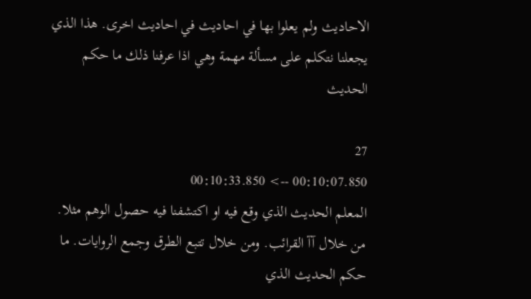الاحاديث ولم يعلوا بها في احاديث في احاديث اخرى. هذا الذي يجعلنا نتكلم على مسألة مهمة وهي اذا عرفنا ذلك ما حكم الحديث

27
00:10:07.850 --> 00:10:33.850
المعلم الحديث الذي وقع فيه او اكتشفنا فيه حصول الوهم مثلا. من خلال آآ القرائب. ومن خلال تتبع الطرق وجمع الروايات. ما حكم الحديث الذي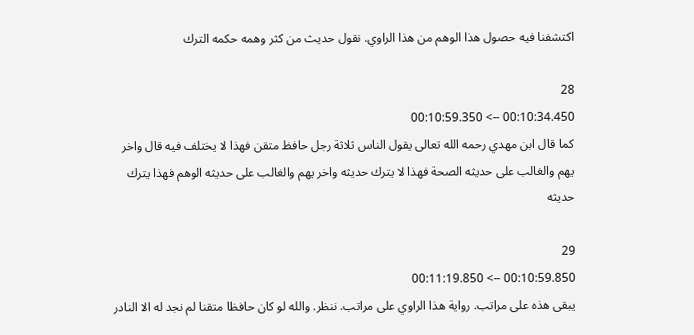اكتشفنا فيه حصول هذا الوهم من هذا الراوي. نقول حديث من كثر وهمه حكمه الترك

28
00:10:34.450 --> 00:10:59.350
كما قال ابن مهدي رحمه الله تعالى يقول الناس ثلاثة رجل حافظ متقن فهذا لا يختلف فيه قال واخر يهم والغالب على حديثه الصحة فهذا لا يترك حديثه واخر يهم والغالب على حديثه الوهم فهذا يترك حديثه

29
00:10:59.850 --> 00:11:19.850
يبقى هذه على مراتب. رواية هذا الراوي على مراتب. ننظر. والله لو كان حافظا متقنا لم نجد له الا النادر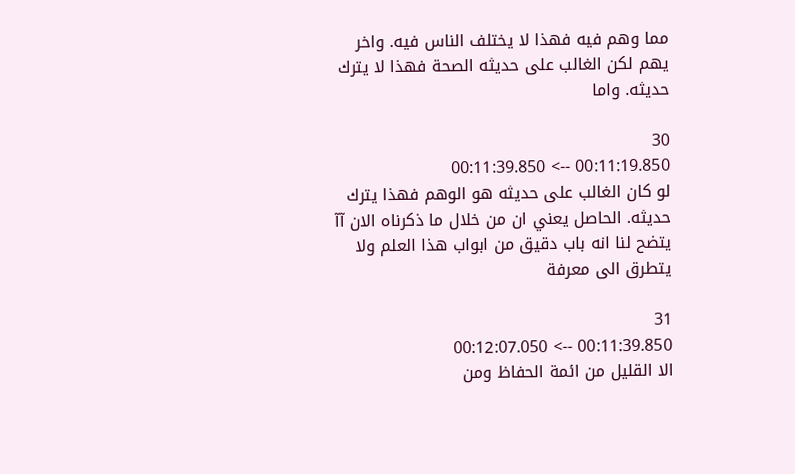مما وهم فيه فهذا لا يختلف الناس فيه. واخر يهم لكن الغالب على حديثه الصحة فهذا لا يترك حديثه. واما

30
00:11:19.850 --> 00:11:39.850
لو كان الغالب على حديثه هو الوهم فهذا يترك حديثه. الحاصل يعني ان من خلال ما ذكرناه الان آآ يتضح لنا انه باب دقيق من ابواب هذا العلم ولا يتطرق الى معرفة

31
00:11:39.850 --> 00:12:07.050
الا القليل من ائمة الحفاظ ومن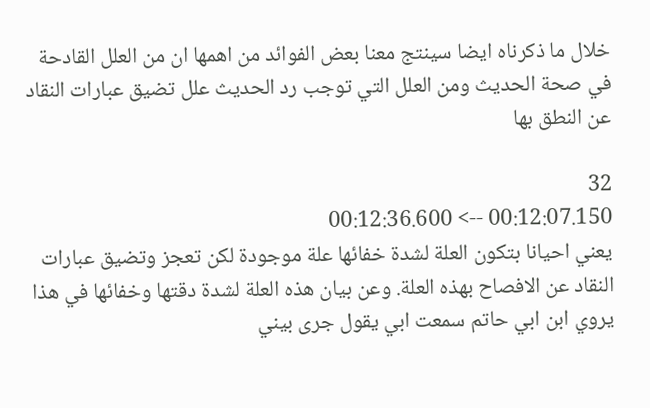خلال ما ذكرناه ايضا سينتج معنا بعض الفوائد من اهمها ان من العلل القادحة في صحة الحديث ومن العلل التي توجب رد الحديث علل تضيق عبارات النقاد عن النطق بها

32
00:12:07.150 --> 00:12:36.600
يعني احيانا بتكون العلة لشدة خفائها علة موجودة لكن تعجز وتضيق عبارات النقاد عن الافصاح بهذه العلة. وعن بيان هذه العلة لشدة دقتها وخفائها في هذا يروي ابن ابي حاتم سمعت ابي يقول جرى بيني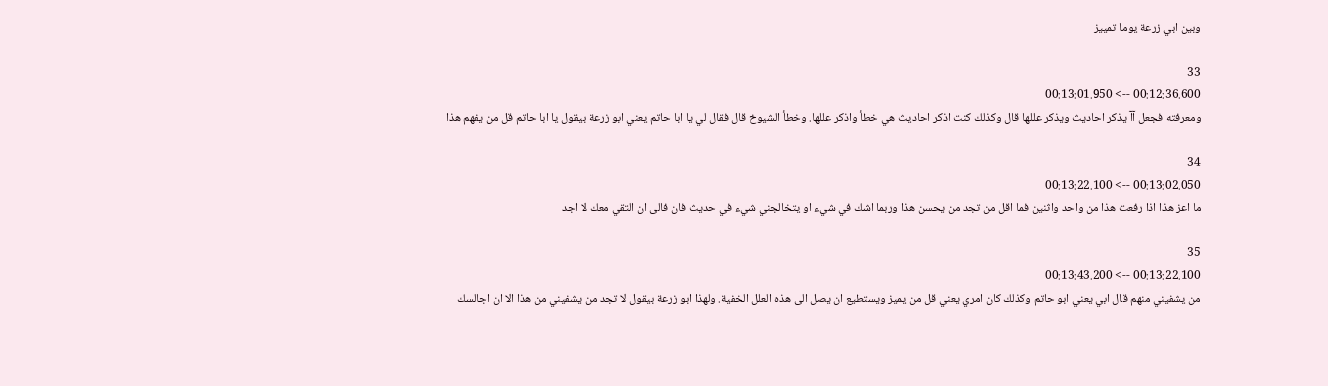وبين ابي زرعة يوما تمييز

33
00:12:36.600 --> 00:13:01.950
ومعرفته فجعل آآ يذكر احاديث ويذكر عللها قال وكذلك كنت اذكر احاديث هي خطأ واذكر عللها. وخطأ الشيوخ قال فقال لي يا ابا حاتم يعني ابو زرعة بيقول يا ابا حاتم قل من يفهم هذا

34
00:13:02.050 --> 00:13:22.100
ما اعز هذا اذا رفعت هذا من واحد واثنين فما اقل من تجد من يحسن هذا وربما اشك في شيء او يتخالجني شيء في حديث فان فالى ان التقي معك لا اجد

35
00:13:22.100 --> 00:13:43.200
من يشفيني منهم قال ابي يعني ابو حاتم وكذلك كان امري يعني قل من يميز ويستطيع ان يصل الى هذه العلل الخفية. ولهذا ابو زرعة بيقول لا تجد من يشفيني من هذا الا ان اجالسك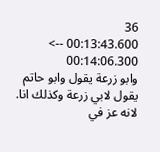36
00:13:43.600 --> 00:14:06.300
وابو زرعة يقول وابو حاتم يقول لابي زرعة وكذلك انا. لانه عز في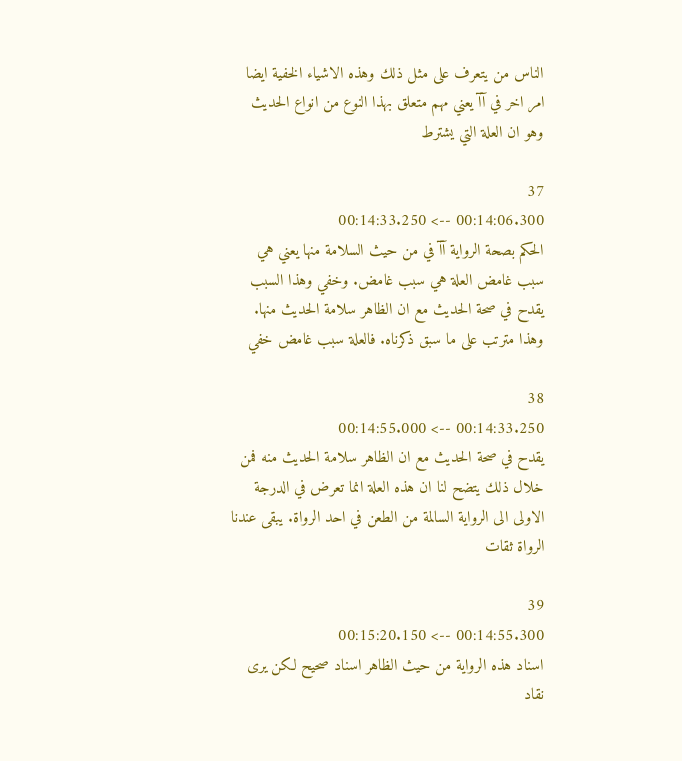الناس من يتعرف على مثل ذلك وهذه الاشياء الخفية ايضا امر اخر في آآ يعني مهم متعلق بهذا النوع من انواع الحديث وهو ان العلة التي يشترط

37
00:14:06.300 --> 00:14:33.250
الحكم بصحة الرواية آآ في من حيث السلامة منها يعني هي سبب غامض العلة هي سبب غامض. وخفي وهذا السبب يقدح في صحة الحديث مع ان الظاهر سلامة الحديث منها. وهذا مترتب على ما سبق ذكرناه. فالعلة سبب غامض خفي

38
00:14:33.250 --> 00:14:55.000
يقدح في صحة الحديث مع ان الظاهر سلامة الحديث منه فمن خلال ذلك يتضح لنا ان هذه العلة انما تعرض في الدرجة الاولى الى الرواية السالمة من الطعن في احد الرواة. يبقى عندنا الرواة ثقات

39
00:14:55.300 --> 00:15:20.150
اسناد هذه الرواية من حيث الظاهر اسناد صحيح لكن يرى نقاد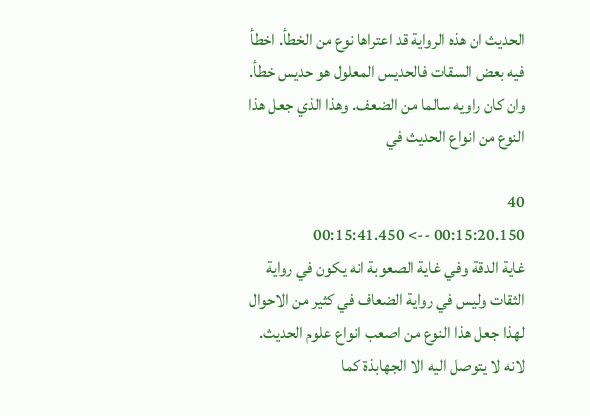الحديث ان هذه الرواية قد اعتراها نوع من الخطأ. اخطأ فيه بعض السقات فالحديس المعلول هو حديس خطأ. وان كان راويه سالما من الضعف. وهذا الذي جعل هذا النوع من انواع الحديث في

40
00:15:20.150 --> 00:15:41.450
غاية الدقة وفي غاية الصعوبة انه يكون في رواية الثقات وليس في رواية الضعاف في كثير من الاحوال لهذا جعل هذا النوع من اصعب انواع علوم الحديث. لانه لا يتوصل اليه الا الجهابذة كما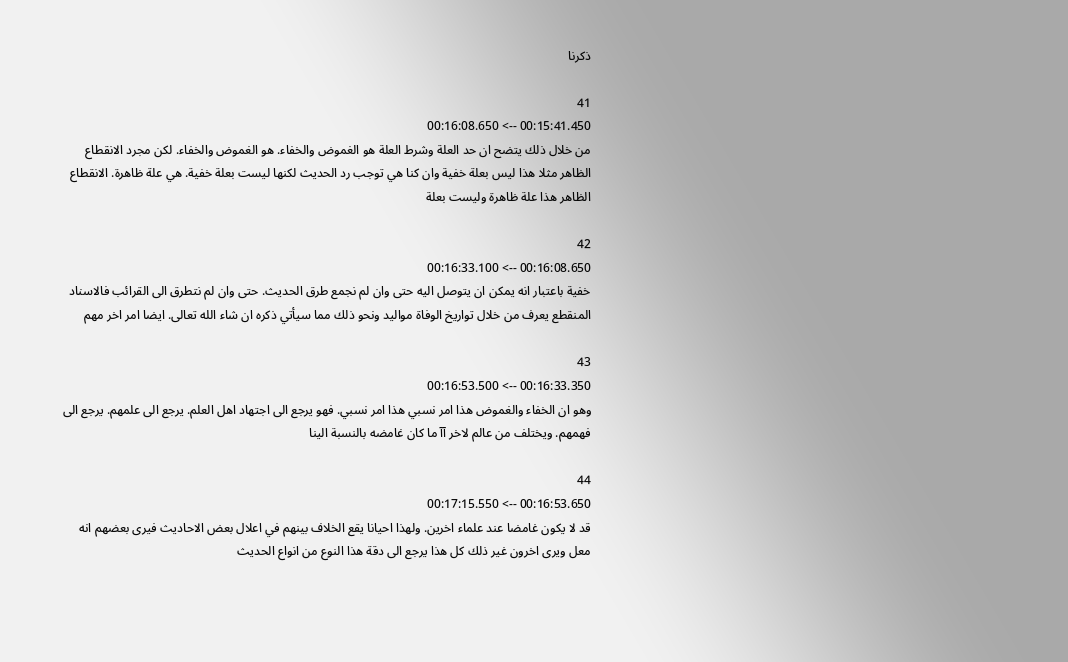ذكرنا

41
00:15:41.450 --> 00:16:08.650
من خلال ذلك يتضح ان حد العلة وشرط العلة هو الغموض والخفاء. هو الغموض والخفاء. لكن مجرد الانقطاع الظاهر مثلا هذا ليس بعلة خفية وان كنا هي توجب رد الحديث لكنها ليست بعلة خفية. هي علة ظاهرة. الانقطاع الظاهر هذا علة ظاهرة وليست بعلة

42
00:16:08.650 --> 00:16:33.100
خفية باعتبار انه يمكن ان يتوصل اليه حتى وان لم نجمع طرق الحديث. حتى وان لم نتطرق الى القرائب فالاسناد المنقطع يعرف من خلال تواريخ الوفاة مواليد ونحو ذلك مما سيأتي ذكره ان شاء الله تعالى. ايضا امر اخر مهم

43
00:16:33.350 --> 00:16:53.500
وهو ان الخفاء والغموض هذا امر نسبي هذا امر نسبي. فهو يرجع الى اجتهاد اهل العلم. يرجع الى علمهم. يرجع الى فهمهم. ويختلف من عالم لاخر آآ ما كان غامضه بالنسبة الينا

44
00:16:53.650 --> 00:17:15.550
قد لا يكون غامضا عند علماء اخرين. ولهذا احيانا يقع الخلاف بينهم في اعلال بعض الاحاديث فيرى بعضهم انه معل ويرى اخرون غير ذلك كل هذا يرجع الى دقة هذا النوع من انواع الحديث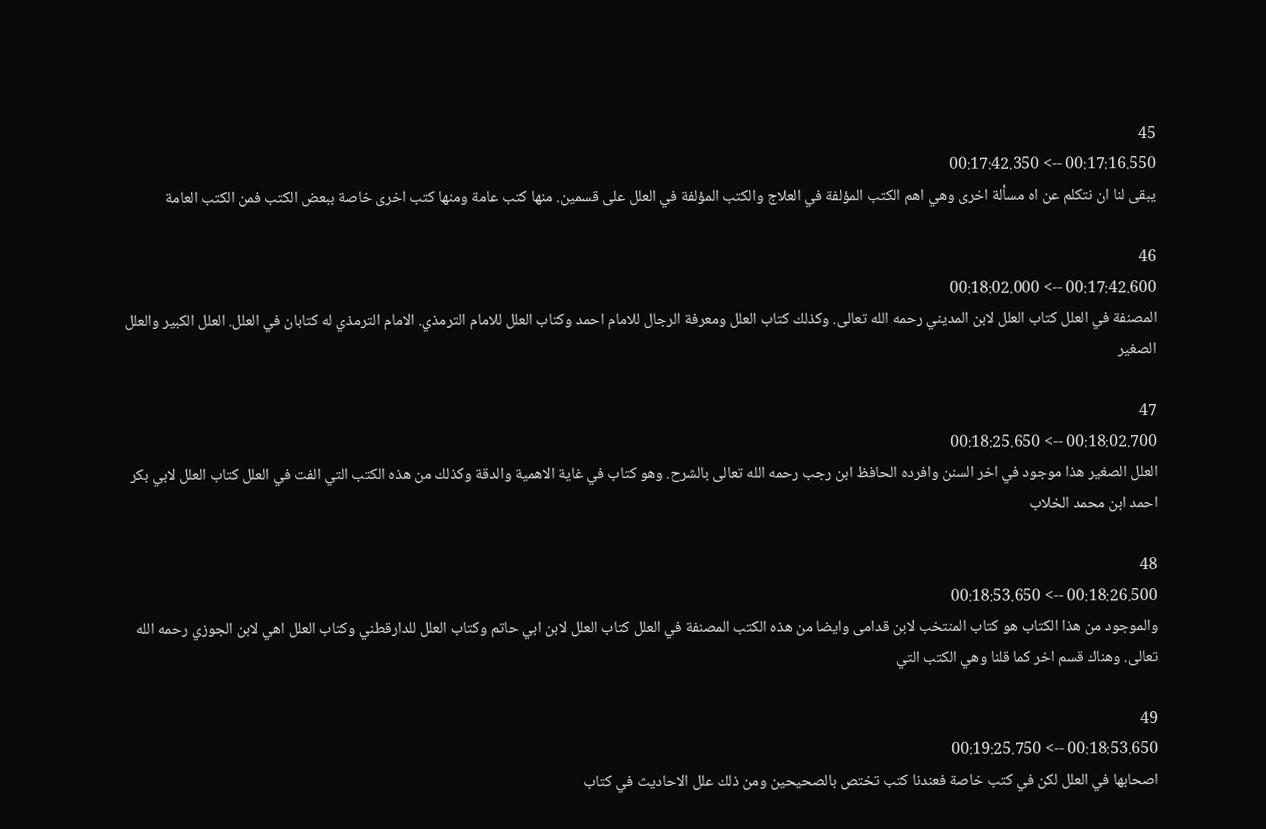45
00:17:16.550 --> 00:17:42.350
يبقى لنا ان نتكلم عن اه مسألة اخرى وهي اهم الكتب المؤلفة في العلاج والكتب المؤلفة في العلل على قسمين. منها كتب عامة ومنها كتب اخرى خاصة ببعض الكتب فمن الكتب العامة

46
00:17:42.600 --> 00:18:02.000
المصنفة في العلل كتاب العلل لابن المديني رحمه الله تعالى. وكذلك كتاب العلل ومعرفة الرجال للامام احمد وكتاب العلل للامام الترمذي. الامام الترمذي له كتابان في العلل. العلل الكبير والعلل الصغير

47
00:18:02.700 --> 00:18:25.650
العلل الصغير هذا موجود في اخر السنن وافرده الحافظ ابن رجب رحمه الله تعالى بالشرح. وهو كتاب في غاية الاهمية والدقة وكذلك من هذه الكتب التي الفت في العلل كتاب العلل لابي بكر احمد ابن محمد الخلاب

48
00:18:26.500 --> 00:18:53.650
والموجود من هذا الكتاب هو كتاب المنتخب لابن قدامى وايضا من هذه الكتب المصنفة في العلل كتاب العلل لابن ابي حاتم وكتاب العلل للدارقطني وكتاب العلل اهي لابن الجوزي رحمه الله تعالى. وهناك قسم اخر كما قلنا وهي الكتب التي

49
00:18:53.650 --> 00:19:25.750
اصحابها في العلل لكن في كتب خاصة فعندنا كتب تختص بالصحيحين ومن ذلك علل الاحاديث في كتاب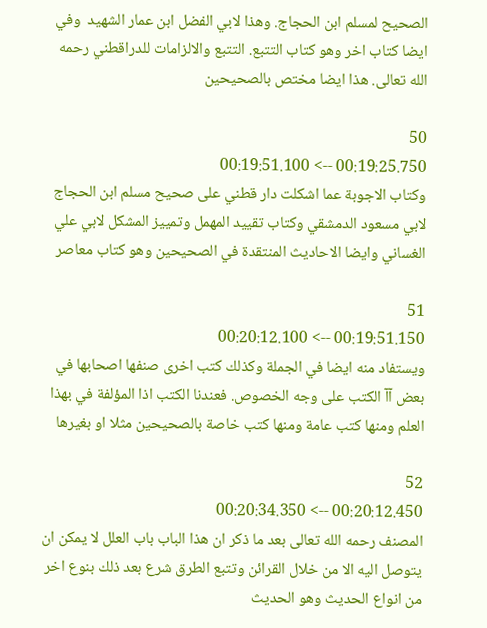الصحيح لمسلم ابن الحجاج. وهذا لابي الفضل ابن عمار الشهيد  وفي ايضا كتاب اخر وهو كتاب التتبع. التتبع والالزامات للدراقطني رحمه الله تعالى. هذا ايضا مختص بالصحيحين

50
00:19:25.750 --> 00:19:51.100
وكتاب الاجوبة عما اشكلت دار قطني على صحيح مسلم ابن الحجاج لابي مسعود الدمشقي وكتاب تقييد المهمل وتمييز المشكل لابي علي الغساني وايضا الاحاديث المنتقدة في الصحيحين وهو كتاب معاصر

51
00:19:51.150 --> 00:20:12.100
ويستفاد منه ايضا في الجملة وكذلك كتب اخرى صنفها اصحابها في بعض آآ الكتب على وجه الخصوص. فعندنا الكتب اذا المؤلفة في بهذا العلم ومنها كتب عامة ومنها كتب خاصة بالصحيحين مثلا او بغيرها

52
00:20:12.450 --> 00:20:34.350
المصنف رحمه الله تعالى بعد ما ذكر ان هذا الباب باب العلل لا يمكن ان يتوصل اليه الا من خلال القرائن وتتبع الطرق شرع بعد ذلك بنوع اخر من انواع الحديث وهو الحديث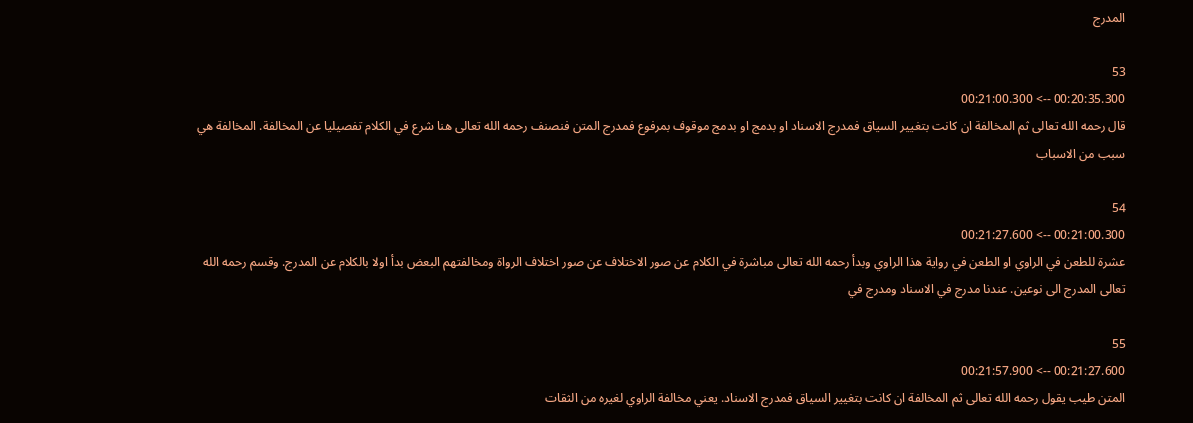المدرج

53
00:20:35.300 --> 00:21:00.300
قال رحمه الله تعالى ثم المخالفة ان كانت بتغيير السياق فمدرج الاسناد او بدمج او بدمج موقوف بمرفوع فمدرج المتن فنصنف رحمه الله تعالى هنا شرع في الكلام تفصيليا عن المخالفة. المخالفة هي سبب من الاسباب

54
00:21:00.300 --> 00:21:27.600
عشرة للطعن في الراوي او الطعن في رواية هذا الراوي وبدأ رحمه الله تعالى مباشرة في الكلام عن صور الاختلاف عن صور اختلاف الرواة ومخالفتهم البعض بدأ اولا بالكلام عن المدرج. وقسم رحمه الله تعالى المدرج الى نوعين. عندنا مدرج في الاسناد ومدرج في

55
00:21:27.600 --> 00:21:57.900
المتن طيب يقول رحمه الله تعالى ثم المخالفة ان كانت بتغيير السياق فمدرج الاسناد. يعني مخالفة الراوي لغيره من الثقات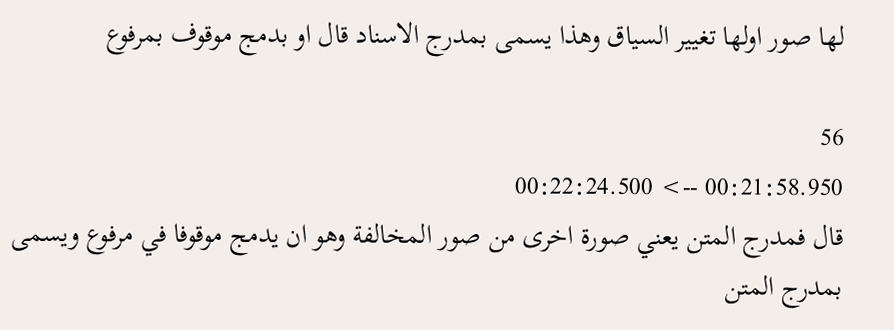لها صور اولها تغيير السياق وهذا يسمى بمدرج الاسناد قال او بدمج موقوف بمرفوع

56
00:21:58.950 --> 00:22:24.500
قال فمدرج المتن يعني صورة اخرى من صور المخالفة وهو ان يدمج موقوفا في مرفوع ويسمى بمدرج المتن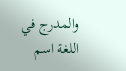والمدرج في اللغة اسم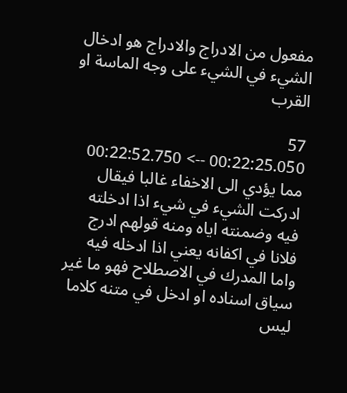مفعول من الادراج والادراج هو ادخال الشيء في الشيء على وجه الماسة او القرب

57
00:22:25.050 --> 00:22:52.750
مما يؤدي الى الاخفاء غالبا فيقال ادركت الشيء في شيء اذا ادخلته فيه وضمنته اياه ومنه قولهم ادرج فلانا في اكفانه يعني اذا ادخله فيه واما المدرك في الاصطلاح فهو ما غير سياق اسناده او ادخل في متنه كلاما ليس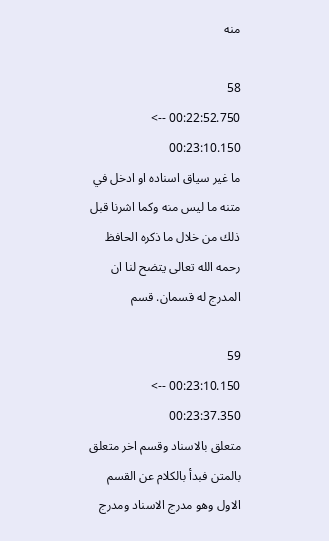منه

58
00:22:52.750 --> 00:23:10.150
ما غير سياق اسناده او ادخل في متنه ما ليس منه وكما اشرنا قبل ذلك من خلال ما ذكره الحافظ رحمه الله تعالى يتضح لنا ان المدرج له قسمان. قسم

59
00:23:10.150 --> 00:23:37.350
متعلق بالاسناد وقسم اخر متعلق بالمتن فبدأ بالكلام عن القسم الاول وهو مدرج الاسناد ومدرج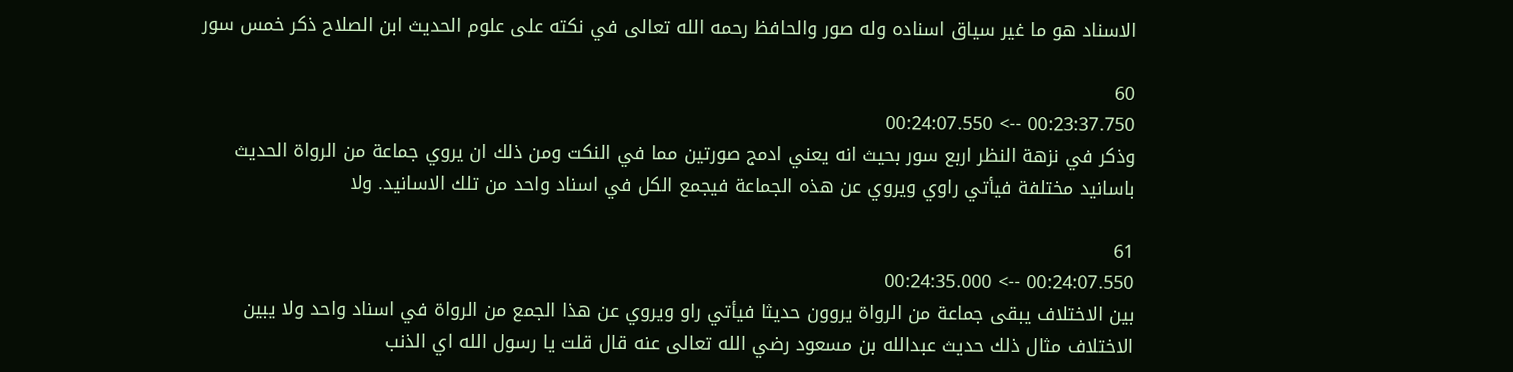الاسناد هو ما غير سياق اسناده وله صور والحافظ رحمه الله تعالى في نكته على علوم الحديث ابن الصلاح ذكر خمس سور

60
00:23:37.750 --> 00:24:07.550
وذكر في نزهة النظر اربع سور بحيث انه يعني ادمج صورتين مما في النكت ومن ذلك ان يروي جماعة من الرواة الحديث باسانيد مختلفة فيأتي راوي ويروي عن هذه الجماعة فيجمع الكل في اسناد واحد من تلك الاسانيد. ولا

61
00:24:07.550 --> 00:24:35.000
بين الاختلاف يبقى جماعة من الرواة يروون حديثا فيأتي راو ويروي عن هذا الجمع من الرواة في اسناد واحد ولا يبين الاختلاف مثال ذلك حديث عبدالله بن مسعود رضي الله تعالى عنه قال قلت يا رسول الله اي الذنب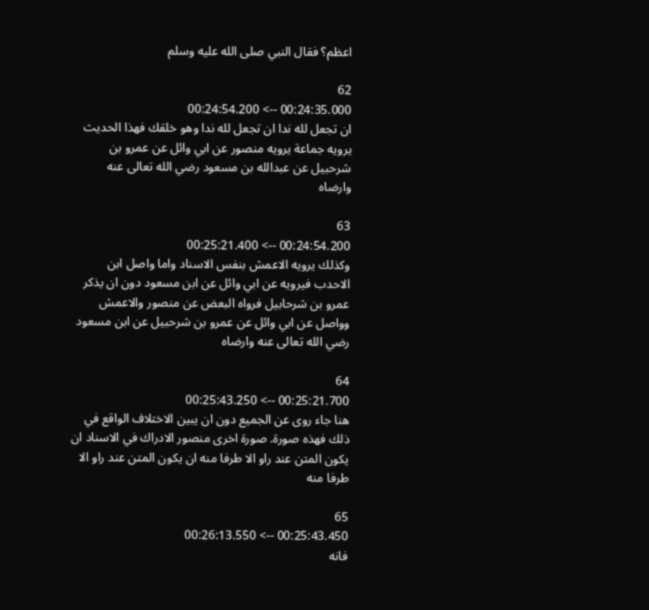اعظم؟ فقال النبي صلى الله عليه وسلم

62
00:24:35.000 --> 00:24:54.200
ان تجعل لله ندا ان تجعل لله ندا وهو خلقك فهذا الحديث يرويه جماعة يرويه منصور عن ابي وائل عن عمرو بن شرحبيل عن عبدالله بن مسعود رضي الله تعالى عنه وارضاه

63
00:24:54.200 --> 00:25:21.400
وكذلك يرويه الاعمش بنفس الاسناد واما واصل ابن الاحدب فيرويه عن ابي وائل عن ابن مسعود دون ان يذكر عمرو بن شرحابيل فرواه البعض عن منصور والاعمش وواصل عن ابي وائل عن عمرو بن شرحبيل عن ابن مسعود رضي الله تعالى عنه وارضاه

64
00:25:21.700 --> 00:25:43.250
هنا جاء روى عن الجميع دون ان يبين الاختلاف الواقع في ذلك فهذه صورة. صورة اخرى منصور الادراك في الاسناد ان يكون المتن عند راو الا طرفا منه ان يكون المتن عند راو الا طرفا منه

65
00:25:43.450 --> 00:26:13.550
فانه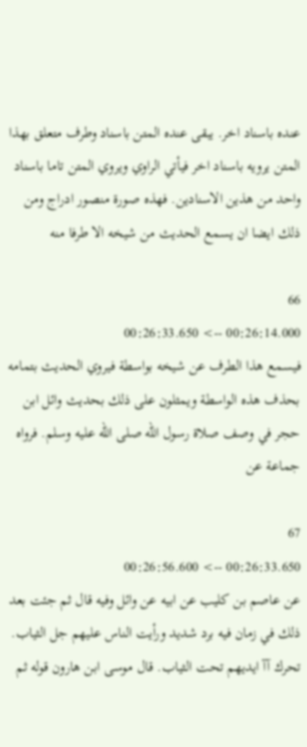عنده باسناد اخر. يبقى عنده المتن باسناد وطرف متعلق بهذا المتن يرويه باسناد اخر فيأتي الراوي ويروي المتن تاما باسناد واحد من هذين الاسنادين. فهذه صورة منصور ادراج ومن ذلك ايضا ان يسمع الحديث من شيخه الا طرفا منه

66
00:26:14.000 --> 00:26:33.650
فيسمع هذا الطرف عن شيخه بواسطة فيروي الحديث بتمامه بحذف هذه الواسطة ويمثلون على ذلك بحديث وائل ابن حجر في وصف صلاة رسول الله صلى الله عليه وسلم. فرواه جماعة عن

67
00:26:33.650 --> 00:26:56.600
عن عاصم بن كليب عن ابيه عن وائل وفيه قال ثم جئت بعد ذلك في زمان فيه برد شديد ورأيت الناس عليهم جل الثياب. تحرك آآ ايديهم تحت الثياب. قال موسى ابن هارون قوله ثم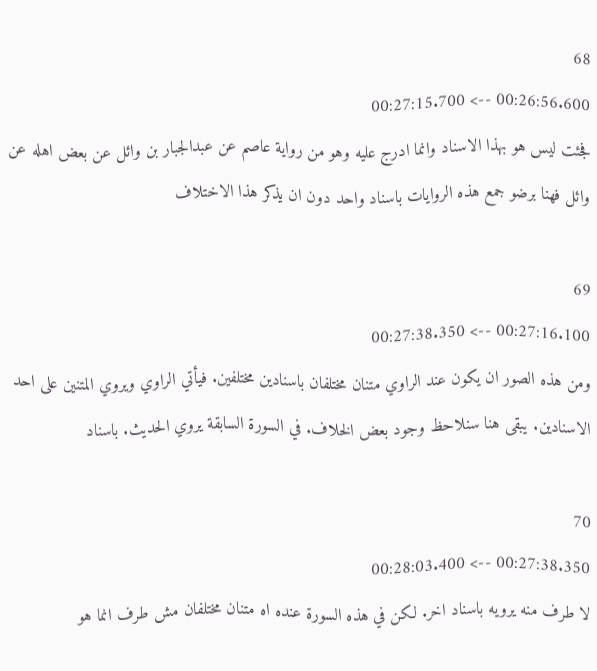68
00:26:56.600 --> 00:27:15.700
فجئت ليس هو بهذا الاسناد وانما ادرج عليه وهو من رواية عاصم عن عبدالجبار بن وائل عن بعض اهله عن وائل فهنا برضو جمع هذه الروايات باسناد واحد دون ان يذكر هذا الاختلاف

69
00:27:16.100 --> 00:27:38.350
ومن هذه الصور ان يكون عند الراوي متنان مختلفان باسنادين مختلفين. فيأتي الراوي ويروي المتنين على احد الاسنادين. يبقى هنا سنلاحظ وجود بعض الخلاف. في السورة السابقة يروي الحديث. باسناد

70
00:27:38.350 --> 00:28:03.400
لا طرف منه يرويه باسناد اخر. لكن في هذه السورة عنده اه متنان مختلفان مش طرف انما هو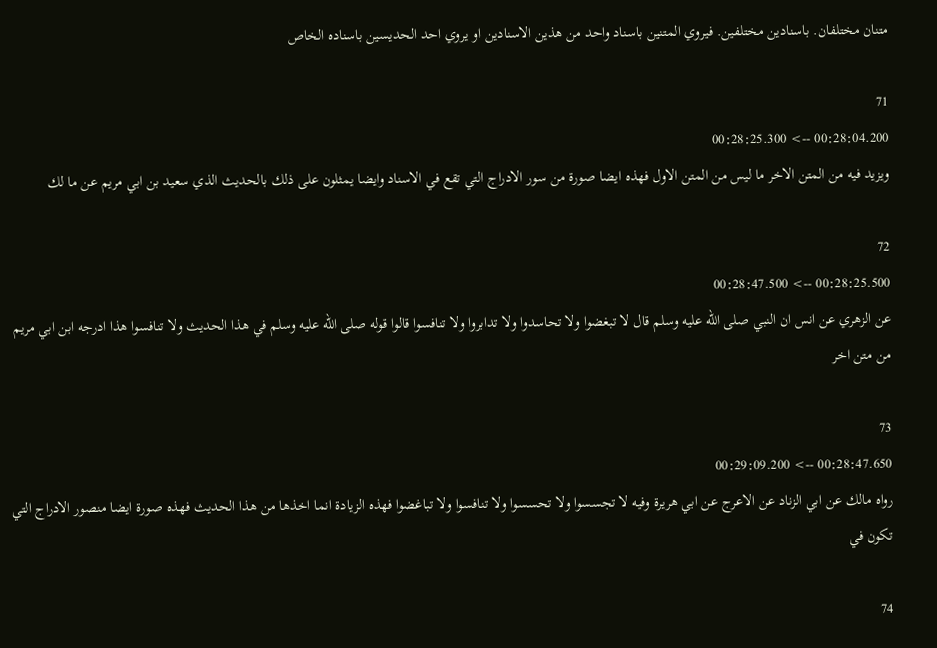متنان مختلفان. باسنادين مختلفين. فيروي المتنين باسناد واحد من هذين الاسنادين او يروي احد الحديسين باسناده الخاص

71
00:28:04.200 --> 00:28:25.300
ويزيد فيه من المتن الاخر ما ليس من المتن الاول فهذه ايضا صورة من سور الادراج التي تقع في الاسناد وايضا يمثلون على ذلك بالحديث الذي سعيد بن ابي مريم عن ما لك

72
00:28:25.500 --> 00:28:47.500
عن الزهري عن انس ان النبي صلى الله عليه وسلم قال لا تبغضوا ولا تحاسدوا ولا تدابروا ولا تنافسوا قالوا قوله صلى الله عليه وسلم في هذا الحديث ولا تنافسوا هذا ادرجه ابن ابي مريم من متن اخر

73
00:28:47.650 --> 00:29:09.200
رواه مالك عن ابي الزناد عن الاعرج عن ابي هريرة وفيه لا تجسسوا ولا تحسسوا ولا تنافسوا ولا تباغضوا فهذه الزيادة انما اخذها من هذا الحديث فهذه صورة ايضا منصور الادراج التي تكون في

74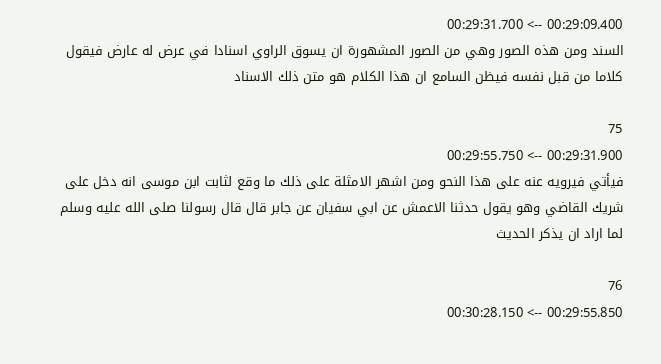00:29:09.400 --> 00:29:31.700
السند ومن هذه الصور وهي من الصور المشهورة ان يسوق الراوي اسنادا في عرض له عارض فيقول كلاما من قبل نفسه فيظن السامع ان هذا الكلام هو متن ذلك الاسناد

75
00:29:31.900 --> 00:29:55.750
فيأتي فيرويه عنه على هذا النحو ومن اشهر الامثلة على ذلك ما وقع لثابت ابن موسى انه دخل على شريك القاضي وهو يقول حدثنا الاعمش عن ابي سفيان عن جابر قال قال رسولنا صلى الله عليه وسلم لما اراد ان يذكر الحديث

76
00:29:55.850 --> 00:30:28.150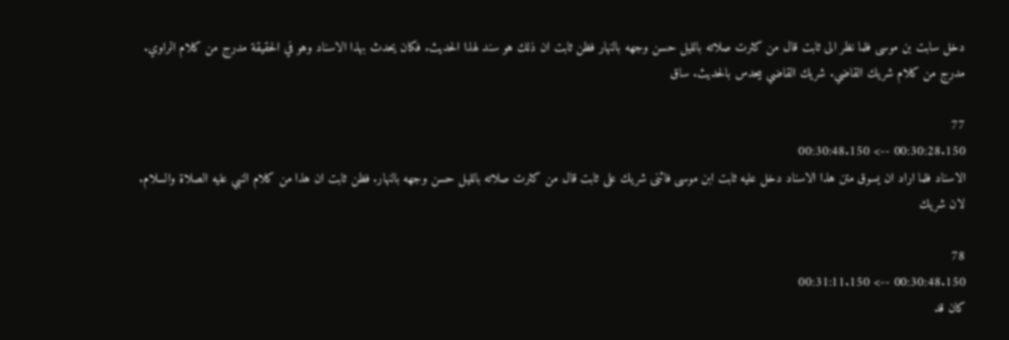دخل سابت بن موسى فلما نظر الى ثابت قال من كثرت صلاته بالليل حسن وجهه بالنهار فظن ثابت ان ذلك هو سند لهذا الحديث. فكان يحدث بهذا الاسناد وهو في الحقيقة مدرج من كلام الراوي. مدرج من كلام شريك القاضي. شريك القاضي بيحدس بالحديث. ساق

77
00:30:28.150 --> 00:30:48.150
الاسناد فلما اراد ان يسوق متن هذا الاسناد دخل عليه ثابت ابن موسى فاثنى شريك على ثابت قال من كثرت صلاته بالليل حسن وجهه بالنهار. فظن ثابت ان هذا من كلام النبي عليه الصلاة والسلام. لان شريك

78
00:30:48.150 --> 00:31:11.150
كان قد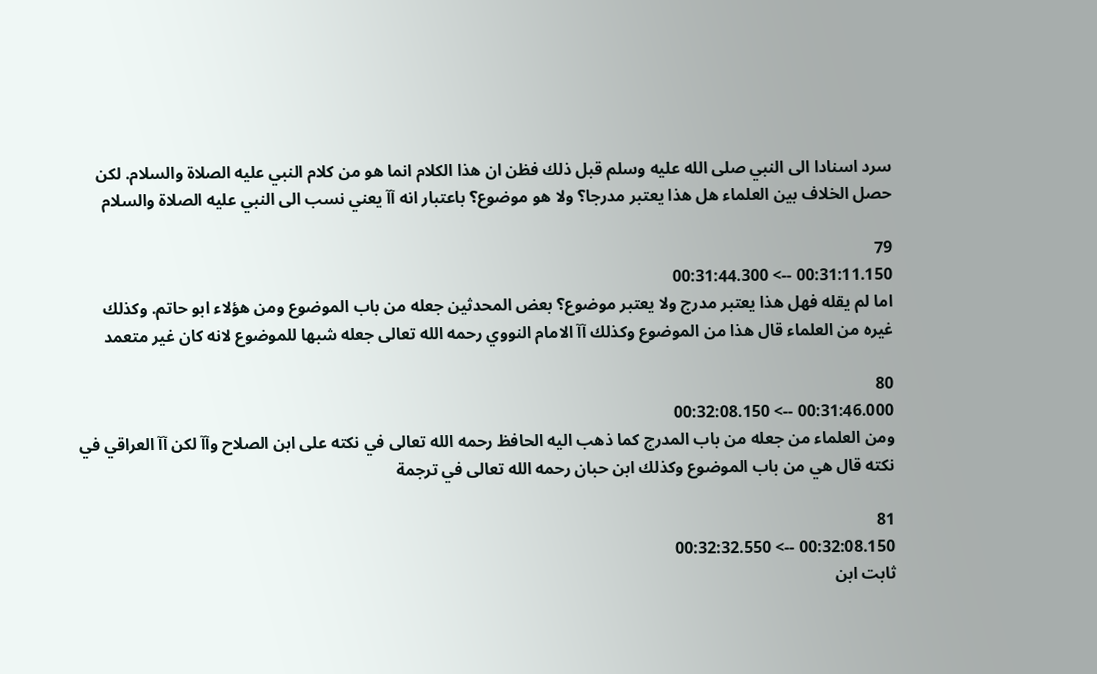سرد اسنادا الى النبي صلى الله عليه وسلم قبل ذلك فظن ان هذا الكلام انما هو من كلام النبي عليه الصلاة والسلام. لكن حصل الخلاف بين العلماء هل هذا يعتبر مدرجا؟ ولا هو موضوع؟ باعتبار انه آآ يعني نسب الى النبي عليه الصلاة والسلام

79
00:31:11.150 --> 00:31:44.300
اما لم يقله فهل هذا يعتبر مدرج ولا يعتبر موضوع؟ بعض المحدثين جعله من باب الموضوع ومن هؤلاء ابو حاتم. وكذلك غيره من العلماء قال هذا من الموضوع وكذلك آآ الامام النووي رحمه الله تعالى جعله شبها للموضوع لانه كان غير متعمد

80
00:31:46.000 --> 00:32:08.150
ومن العلماء من جعله من باب المدرج كما ذهب اليه الحافظ رحمه الله تعالى في نكته على ابن الصلاح وآآ لكن آآ العراقي في نكته قال هي من باب الموضوع وكذلك ابن حبان رحمه الله تعالى في ترجمة

81
00:32:08.150 --> 00:32:32.550
ثابت ابن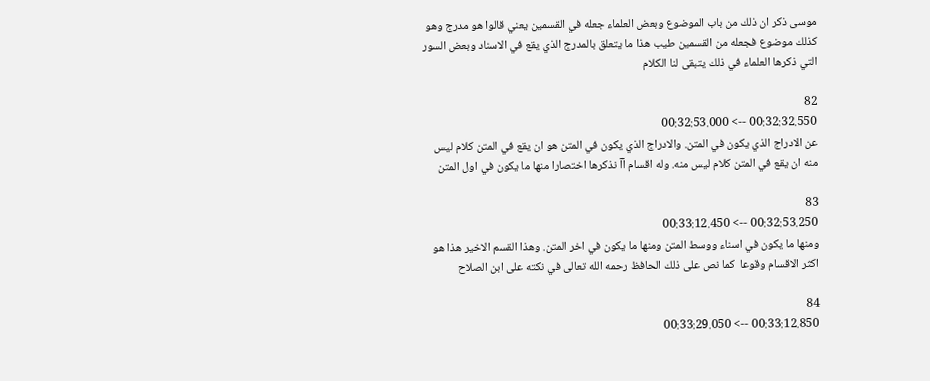موسى ذكر ان ذلك من باب الموضوع وبعض العلماء جعله في القسمين يعني قالوا هو مدرج وهو كذلك موضوع فجعله من القسمين طيب هذا ما يتعلق بالمدرج الذي يقع في الاسناد وبعض السور التي ذكرها العلماء في ذلك يتبقى لنا الكلام

82
00:32:32.550 --> 00:32:53.000
عن الادراج الذي يكون في المتن. والادراج الذي يكون في المتن هو ان يقع في المتن كلام ليس منه ان يقع في المتن كلام ليس منه. وله اقسام آآ نذكرها اختصارا منها ما يكون في اول المتن

83
00:32:53.250 --> 00:33:12.450
ومنها ما يكون في اسناء ووسط المتن ومنها ما يكون في اخر المتن. وهذا القسم الاخير هذا هو اكثر الاقسام وقوعا  كما نص على ذلك الحافظ رحمه الله تعالى في نكته على ابن الصلاح

84
00:33:12.850 --> 00:33:29.050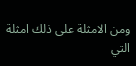ومن الامثلة على ذلك امثلة التي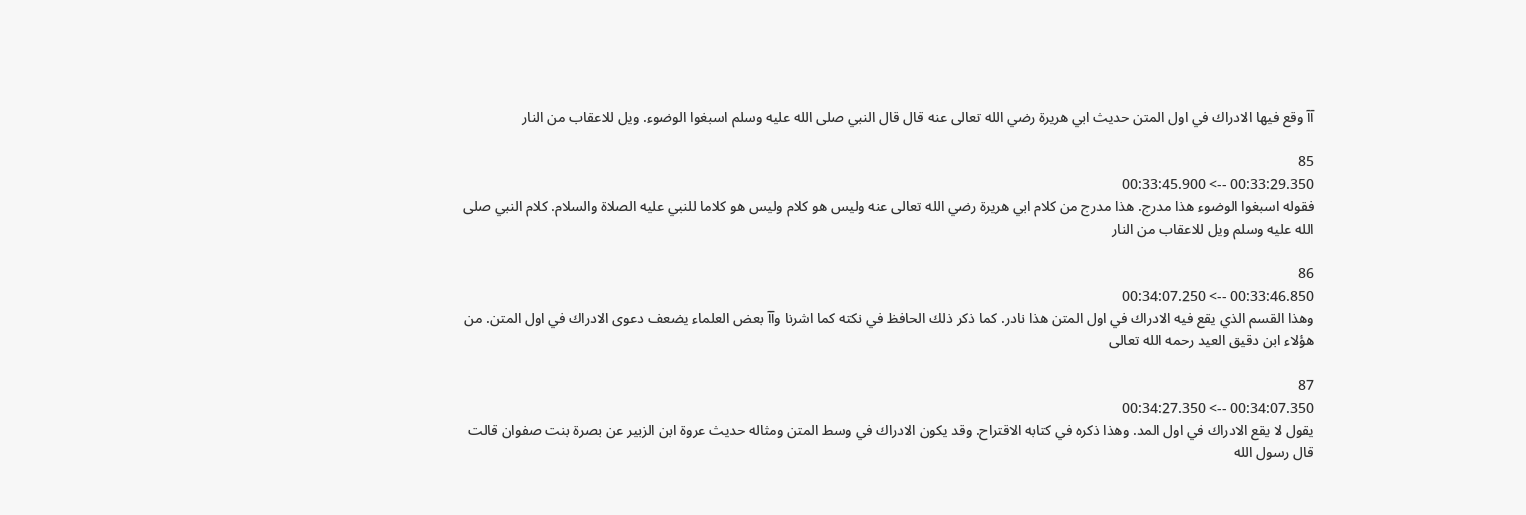آآ وقع فيها الادراك في اول المتن حديث ابي هريرة رضي الله تعالى عنه قال قال النبي صلى الله عليه وسلم اسبغوا الوضوء. ويل للاعقاب من النار

85
00:33:29.350 --> 00:33:45.900
فقوله اسبغوا الوضوء هذا مدرج. هذا مدرج من كلام ابي هريرة رضي الله تعالى عنه وليس هو كلام وليس هو كلاما للنبي عليه الصلاة والسلام. كلام النبي صلى الله عليه وسلم ويل للاعقاب من النار

86
00:33:46.850 --> 00:34:07.250
وهذا القسم الذي يقع فيه الادراك في اول المتن هذا نادر. كما ذكر ذلك الحافظ في نكته كما اشرنا وآآ بعض العلماء يضعف دعوى الادراك في اول المتن. من هؤلاء ابن دقيق العيد رحمه الله تعالى

87
00:34:07.350 --> 00:34:27.350
يقول لا يقع الادراك في اول المد. وهذا ذكره في كتابه الاقتراح. وقد يكون الادراك في وسط المتن ومثاله حديث عروة ابن الزبير عن بصرة بنت صفوان قالت قال رسول الله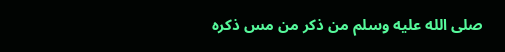صلى الله عليه وسلم من ذكر من مس ذكره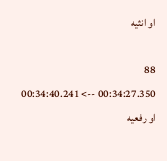او انثيه

88
00:34:27.350 --> 00:34:40.241
او رفعيه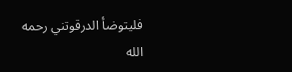فليتوضأ الدرقوتني رحمه الله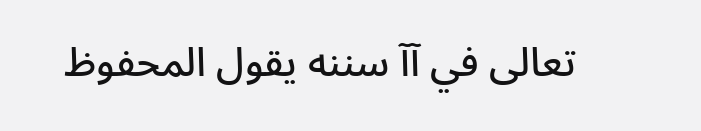تعالى في آآ سننه يقول المحفوظ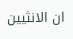ان الانثيين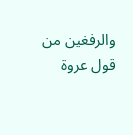والرفغين من قول عروة